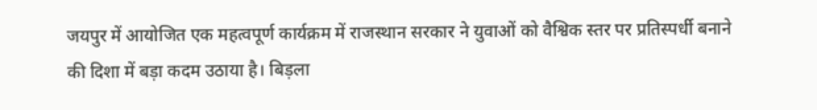जयपुर में आयोजित एक महत्वपूर्ण कार्यक्रम में राजस्थान सरकार ने युवाओं को वैश्विक स्तर पर प्रतिस्पर्धी बनाने की दिशा में बड़ा कदम उठाया है। बिड़ला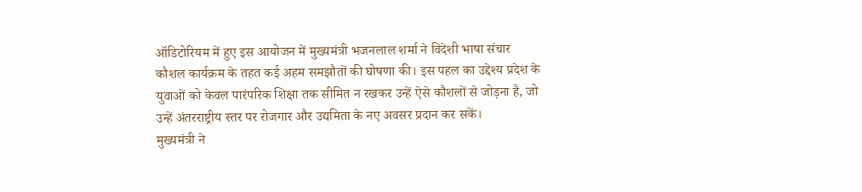ऑडिटोरियम में हुए इस आयोजन में मुख्यमंत्री भजनलाल शर्मा ने विदेशी भाषा संचार कौशल कार्यक्रम के तहत कई अहम समझौतों की घोषणा की। इस पहल का उद्देश्य प्रदेश के युवाओं को केवल पारंपरिक शिक्षा तक सीमित न रखकर उन्हें ऐसे कौशलों से जोड़ना है, जो उन्हें अंतरराष्ट्रीय स्तर पर रोजगार और उद्यमिता के नए अवसर प्रदान कर सकें।
मुख्यमंत्री ने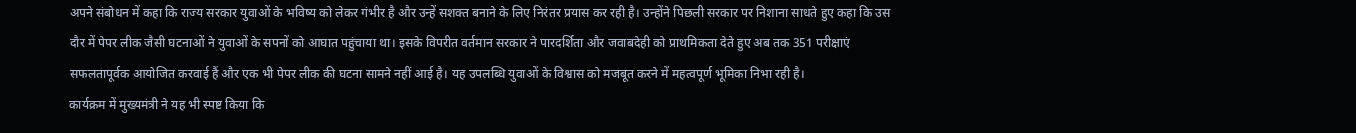अपने संबोधन में कहा कि राज्य सरकार युवाओं के भविष्य को लेकर गंभीर है और उन्हें सशक्त बनाने के लिए निरंतर प्रयास कर रही है। उन्होंने पिछली सरकार पर निशाना साधते हुए कहा कि उस दौर में पेपर लीक जैसी घटनाओं ने युवाओं के सपनों को आघात पहुंचाया था। इसके विपरीत वर्तमान सरकार ने पारदर्शिता और जवाबदेही को प्राथमिकता देते हुए अब तक 351 परीक्षाएं सफलतापूर्वक आयोजित करवाई हैं और एक भी पेपर लीक की घटना सामने नहीं आई है। यह उपलब्धि युवाओं के विश्वास को मजबूत करने में महत्वपूर्ण भूमिका निभा रही है।
कार्यक्रम में मुख्यमंत्री ने यह भी स्पष्ट किया कि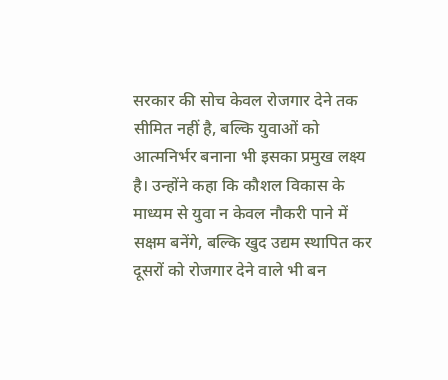सरकार की सोच केवल रोजगार देने तक सीमित नहीं है, बल्कि युवाओं को आत्मनिर्भर बनाना भी इसका प्रमुख लक्ष्य है। उन्होंने कहा कि कौशल विकास के माध्यम से युवा न केवल नौकरी पाने में सक्षम बनेंगे, बल्कि खुद उद्यम स्थापित कर दूसरों को रोजगार देने वाले भी बन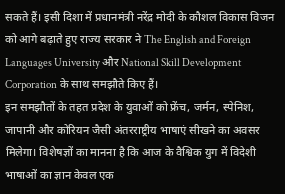सकते हैं। इसी दिशा में प्रधानमंत्री नरेंद्र मोदी के कौशल विकास विजन को आगे बढ़ाते हुए राज्य सरकार ने The English and Foreign Languages University और National Skill Development Corporation के साथ समझौते किए हैं।
इन समझौतों के तहत प्रदेश के युवाओं को फ्रेंच, जर्मन, स्पेनिश, जापानी और कोरियन जैसी अंतरराष्ट्रीय भाषाएं सीखने का अवसर मिलेगा। विशेषज्ञों का मानना है कि आज के वैश्विक युग में विदेशी भाषाओं का ज्ञान केवल एक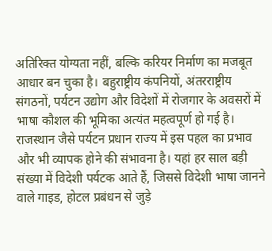अतिरिक्त योग्यता नहीं, बल्कि करियर निर्माण का मजबूत आधार बन चुका है। बहुराष्ट्रीय कंपनियों, अंतरराष्ट्रीय संगठनों, पर्यटन उद्योग और विदेशों में रोजगार के अवसरों में भाषा कौशल की भूमिका अत्यंत महत्वपूर्ण हो गई है।
राजस्थान जैसे पर्यटन प्रधान राज्य में इस पहल का प्रभाव और भी व्यापक होने की संभावना है। यहां हर साल बड़ी संख्या में विदेशी पर्यटक आते हैं, जिससे विदेशी भाषा जानने वाले गाइड, होटल प्रबंधन से जुड़े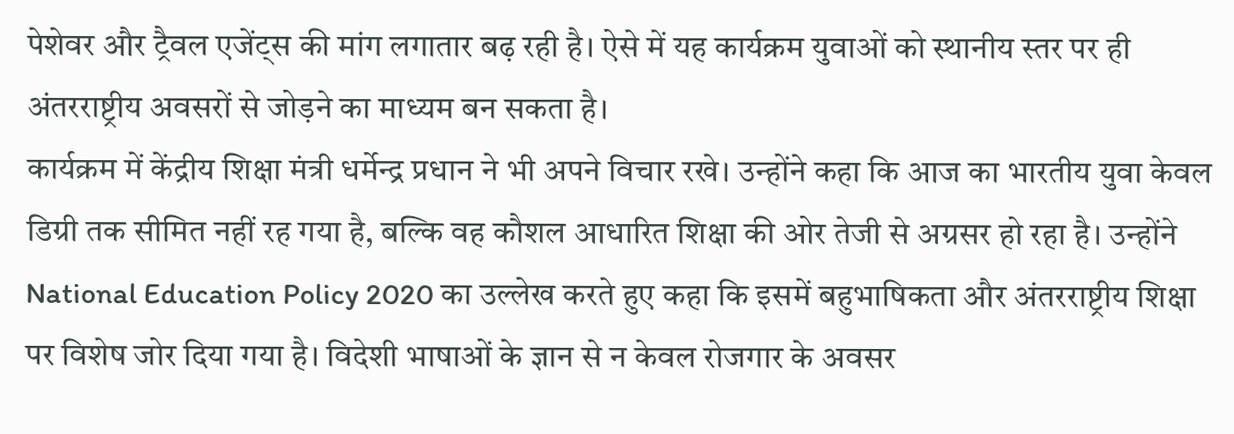पेशेवर और ट्रैवल एजेंट्स की मांग लगातार बढ़ रही है। ऐसे में यह कार्यक्रम युवाओं को स्थानीय स्तर पर ही अंतरराष्ट्रीय अवसरों से जोड़ने का माध्यम बन सकता है।
कार्यक्रम में केंद्रीय शिक्षा मंत्री धर्मेन्द्र प्रधान ने भी अपने विचार रखे। उन्होंने कहा कि आज का भारतीय युवा केवल डिग्री तक सीमित नहीं रह गया है, बल्कि वह कौशल आधारित शिक्षा की ओर तेजी से अग्रसर हो रहा है। उन्होंने National Education Policy 2020 का उल्लेख करते हुए कहा कि इसमें बहुभाषिकता और अंतरराष्ट्रीय शिक्षा पर विशेष जोर दिया गया है। विदेशी भाषाओं के ज्ञान से न केवल रोजगार के अवसर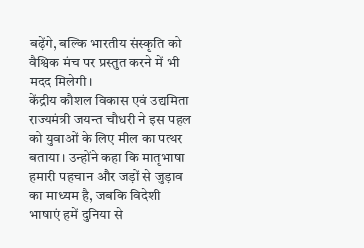बढ़ेंगे, बल्कि भारतीय संस्कृति को वैश्विक मंच पर प्रस्तुत करने में भी मदद मिलेगी।
केंद्रीय कौशल विकास एवं उद्यमिता राज्यमंत्री जयन्त चौधरी ने इस पहल को युवाओं के लिए मील का पत्थर बताया। उन्होंने कहा कि मातृभाषा हमारी पहचान और जड़ों से जुड़ाव का माध्यम है, जबकि विदेशी भाषाएं हमें दुनिया से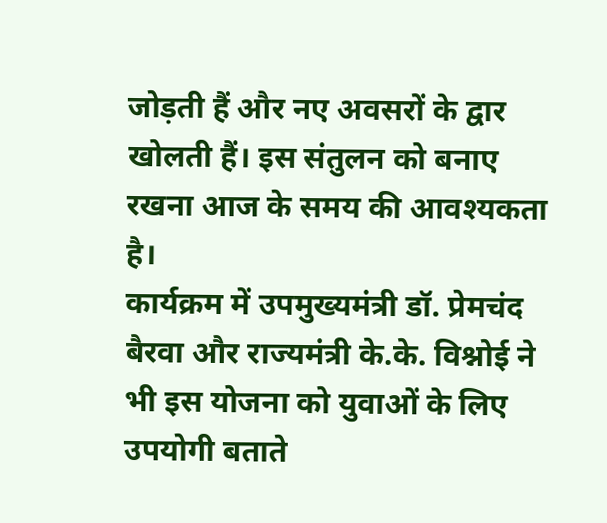जोड़ती हैं और नए अवसरों के द्वार खोलती हैं। इस संतुलन को बनाए रखना आज के समय की आवश्यकता है।
कार्यक्रम में उपमुख्यमंत्री डॉ. प्रेमचंद बैरवा और राज्यमंत्री के.के. विश्नोई ने भी इस योजना को युवाओं के लिए उपयोगी बताते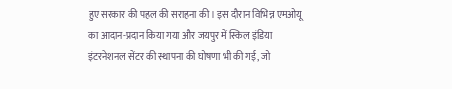हुए सरकार की पहल की सराहना की। इस दौरान विभिन्न एमओयू का आदान-प्रदान किया गया और जयपुर में स्किल इंडिया इंटरनेशनल सेंटर की स्थापना की घोषणा भी की गई, जो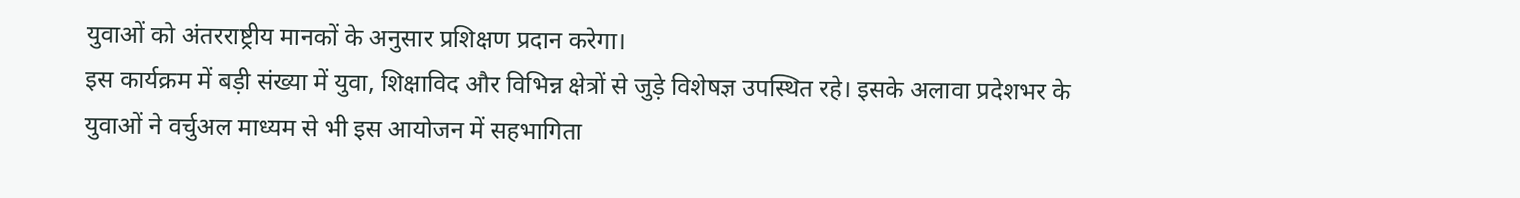युवाओं को अंतरराष्ट्रीय मानकों के अनुसार प्रशिक्षण प्रदान करेगा।
इस कार्यक्रम में बड़ी संख्या में युवा, शिक्षाविद और विभिन्न क्षेत्रों से जुड़े विशेषज्ञ उपस्थित रहे। इसके अलावा प्रदेशभर के युवाओं ने वर्चुअल माध्यम से भी इस आयोजन में सहभागिता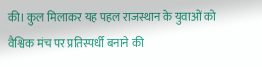की। कुल मिलाकर यह पहल राजस्थान के युवाओं को वैश्विक मंच पर प्रतिस्पर्धी बनाने की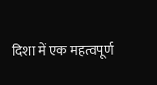दिशा में एक महत्वपूर्ण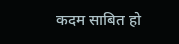कदम साबित हो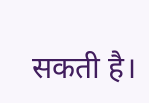सकती है।